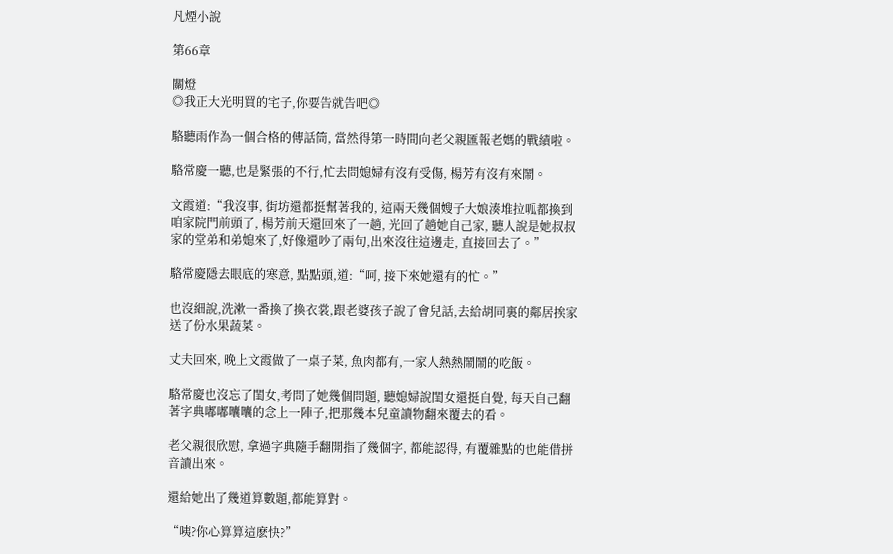凡煙小說

第66章

關燈
◎我正大光明買的宅子,你要告就告吧◎

駱聽雨作為一個合格的傳話筒, 當然得第一時間向老父親匯報老媽的戰績啦。

駱常慶一聽,也是緊張的不行,忙去問媳婦有沒有受傷, 楊芳有沒有來鬧。

文霞道:“我沒事, 街坊還都挺幫著我的, 這兩天幾個嫂子大娘湊堆拉呱都換到咱家院門前頭了, 楊芳前天還回來了一趟, 光回了趟她自己家, 聽人說是她叔叔家的堂弟和弟媳來了,好像還吵了兩句,出來沒往這邊走, 直接回去了。”

駱常慶隱去眼底的寒意, 點點頭,道:“呵, 接下來她還有的忙。”

也沒細說,洗漱一番換了換衣裳,跟老婆孩子說了會兒話,去給胡同裏的鄰居挨家送了份水果蔬菜。

丈夫回來, 晚上文霞做了一桌子菜, 魚肉都有,一家人熱熱鬧鬧的吃飯。

駱常慶也沒忘了閨女,考問了她幾個問題, 聽媳婦說閨女還挺自覺, 每天自己翻著字典嘟嘟囔囔的念上一陣子,把那幾本兒童讀物翻來覆去的看。

老父親很欣慰, 拿過字典隨手翻開指了幾個字, 都能認得, 有覆雜點的也能借拼音讀出來。

還給她出了幾道算數題,都能算對。

“咦?你心算算這麽快?”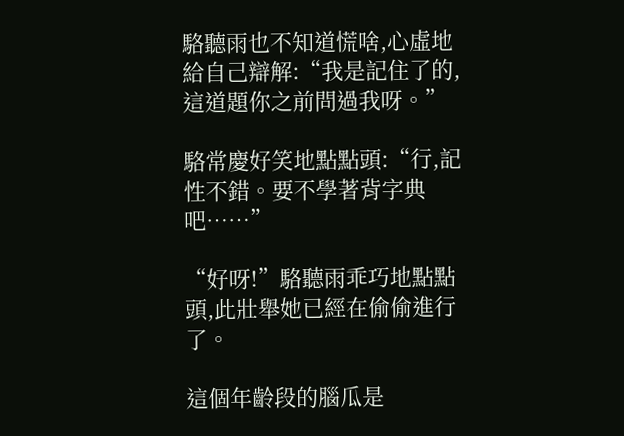駱聽雨也不知道慌啥,心虛地給自己辯解:“我是記住了的,這道題你之前問過我呀。”

駱常慶好笑地點點頭:“行,記性不錯。要不學著背字典吧……”

“好呀!”駱聽雨乖巧地點點頭,此壯舉她已經在偷偷進行了。

這個年齡段的腦瓜是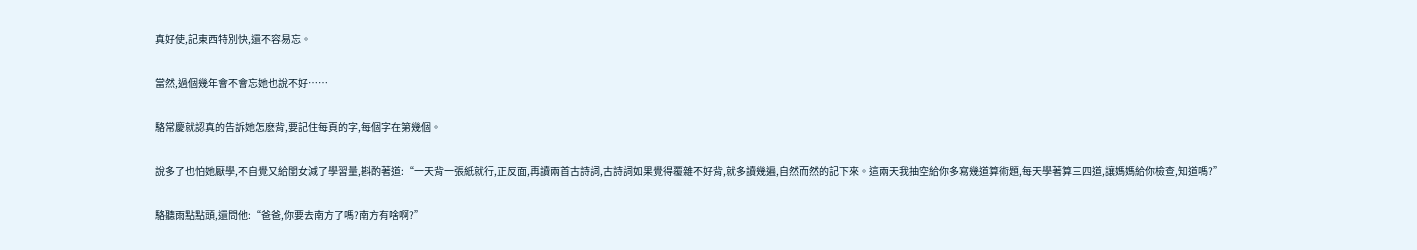真好使,記東西特別快,還不容易忘。

當然,過個幾年會不會忘她也說不好……

駱常慶就認真的告訴她怎麽背,要記住每頁的字,每個字在第幾個。

說多了也怕她厭學,不自覺又給閨女減了學習量,斟酌著道:“一天背一張紙就行,正反面,再讀兩首古詩詞,古詩詞如果覺得覆雜不好背,就多讀幾遍,自然而然的記下來。這兩天我抽空給你多寫幾道算術題,每天學著算三四道,讓媽媽給你檢查,知道嗎?”

駱聽雨點點頭,還問他:“爸爸,你要去南方了嗎?南方有啥啊?”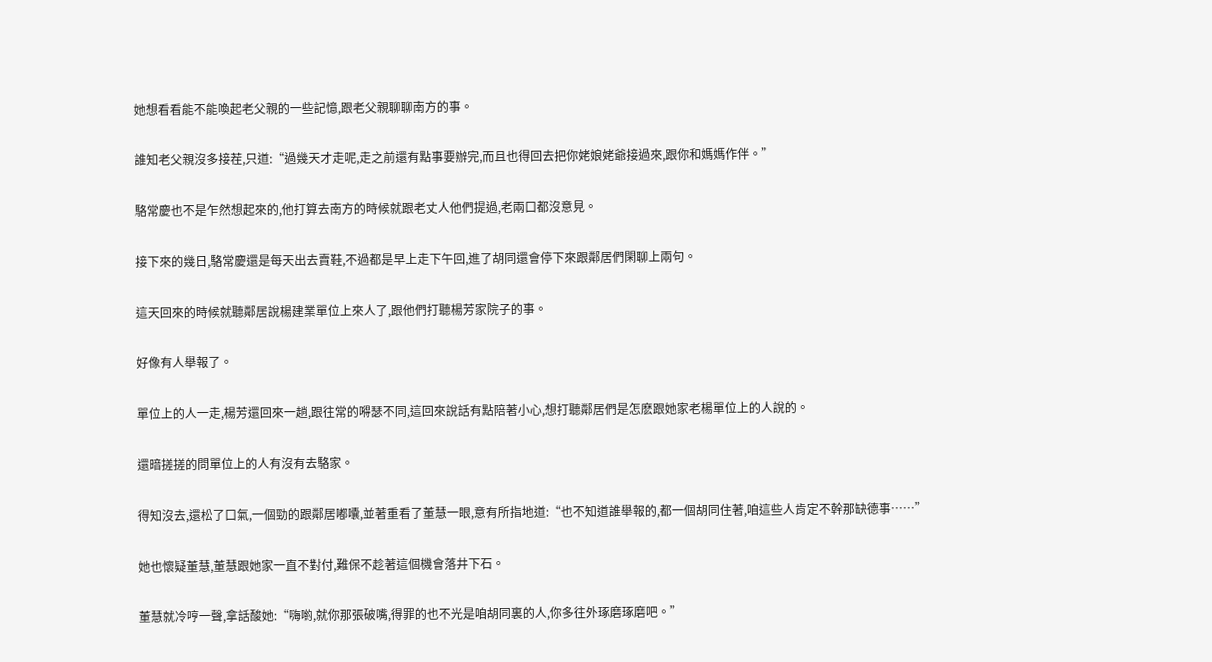她想看看能不能喚起老父親的一些記憶,跟老父親聊聊南方的事。

誰知老父親沒多接茬,只道:“過幾天才走呢,走之前還有點事要辦完,而且也得回去把你姥娘姥爺接過來,跟你和媽媽作伴。”

駱常慶也不是乍然想起來的,他打算去南方的時候就跟老丈人他們提過,老兩口都沒意見。

接下來的幾日,駱常慶還是每天出去賣鞋,不過都是早上走下午回,進了胡同還會停下來跟鄰居們閑聊上兩句。

這天回來的時候就聽鄰居說楊建業單位上來人了,跟他們打聽楊芳家院子的事。

好像有人舉報了。

單位上的人一走,楊芳還回來一趟,跟往常的嘚瑟不同,這回來說話有點陪著小心,想打聽鄰居們是怎麽跟她家老楊單位上的人說的。

還暗搓搓的問單位上的人有沒有去駱家。

得知沒去,還松了口氣,一個勁的跟鄰居嘟囔,並著重看了董慧一眼,意有所指地道:“也不知道誰舉報的,都一個胡同住著,咱這些人肯定不幹那缺德事……”

她也懷疑董慧,董慧跟她家一直不對付,難保不趁著這個機會落井下石。

董慧就冷哼一聲,拿話酸她:“嗨喲,就你那張破嘴,得罪的也不光是咱胡同裏的人,你多往外琢磨琢磨吧。”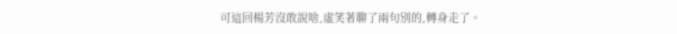可這回楊芳沒敢說啥,虛笑著聊了兩句別的,轉身走了。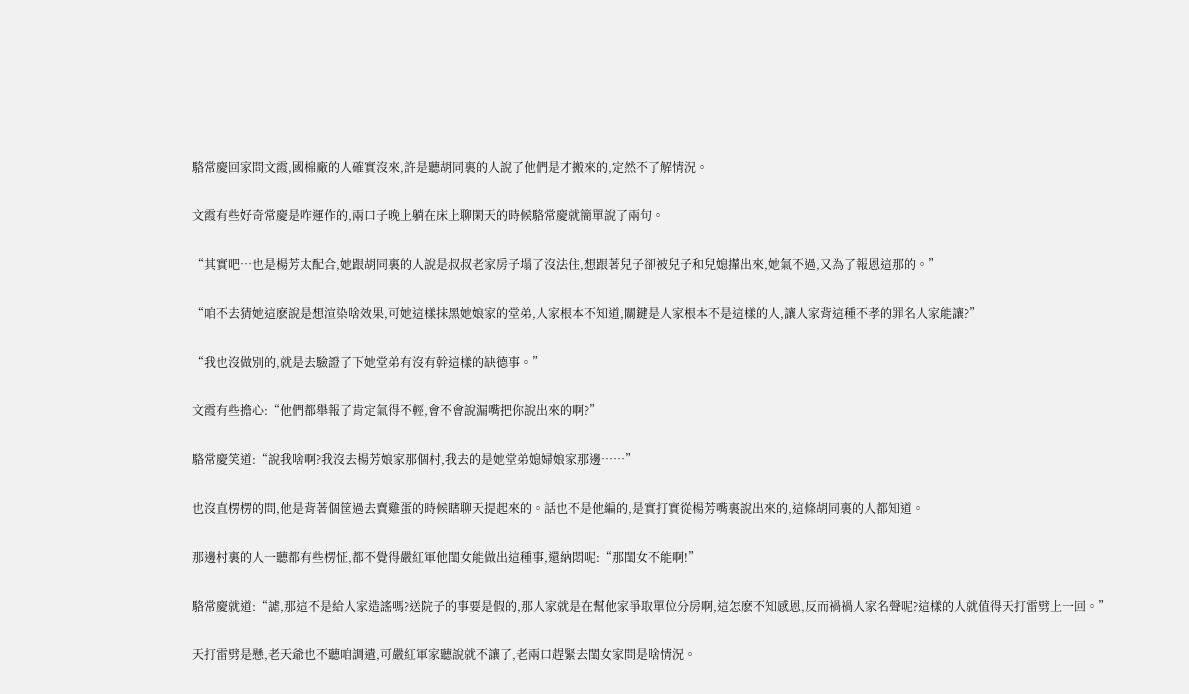駱常慶回家問文霞,國棉廠的人確實沒來,許是聽胡同裏的人說了他們是才搬來的,定然不了解情況。

文霞有些好奇常慶是咋運作的,兩口子晚上躺在床上聊閑天的時候駱常慶就簡單說了兩句。

“其實吧…也是楊芳太配合,她跟胡同裏的人說是叔叔老家房子塌了沒法住,想跟著兒子卻被兒子和兒媳攆出來,她氣不過,又為了報恩這那的。”

“咱不去猜她這麽說是想渲染啥效果,可她這樣抹黑她娘家的堂弟,人家根本不知道,關鍵是人家根本不是這樣的人,讓人家背這種不孝的罪名人家能讓?”

“我也沒做別的,就是去驗證了下她堂弟有沒有幹這樣的缺德事。”

文霞有些擔心:“他們都舉報了肯定氣得不輕,會不會說漏嘴把你說出來的啊?”

駱常慶笑道:“說我啥啊?我沒去楊芳娘家那個村,我去的是她堂弟媳婦娘家那邊……”

也沒直楞楞的問,他是背著個筐過去賣雞蛋的時候瞎聊天提起來的。話也不是他編的,是實打實從楊芳嘴裏說出來的,這條胡同裏的人都知道。

那邊村裏的人一聽都有些楞怔,都不覺得嚴紅軍他閨女能做出這種事,還納悶呢:“那閨女不能啊!”

駱常慶就道:“謔,那這不是給人家造謠嗎?送院子的事要是假的,那人家就是在幫他家爭取單位分房啊,這怎麽不知感恩,反而禍禍人家名聲呢?這樣的人就值得天打雷劈上一回。”

天打雷劈是懸,老天爺也不聽咱調遣,可嚴紅軍家聽說就不讓了,老兩口趕緊去閨女家問是啥情況。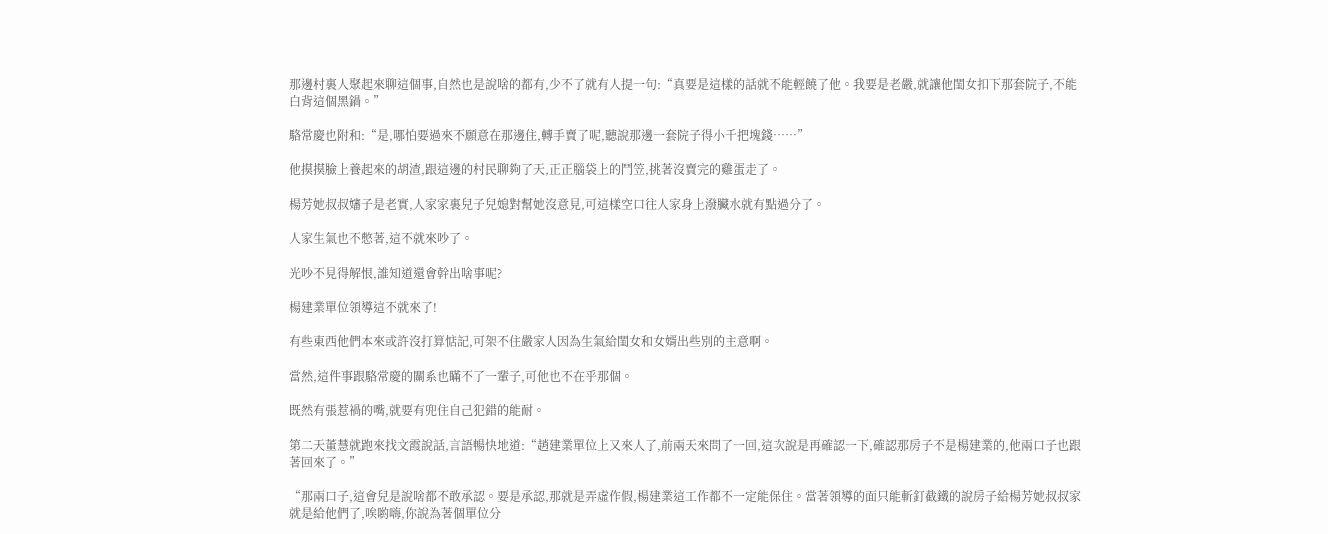那邊村裏人聚起來聊這個事,自然也是說啥的都有,少不了就有人提一句:“真要是這樣的話就不能輕饒了他。我要是老嚴,就讓他閨女扣下那套院子,不能白背這個黑鍋。”

駱常慶也附和:“是,哪怕要過來不願意在那邊住,轉手賣了呢,聽說那邊一套院子得小千把塊錢……”

他摸摸臉上養起來的胡渣,跟這邊的村民聊夠了天,正正腦袋上的鬥笠,挑著沒賣完的雞蛋走了。

楊芳她叔叔嬸子是老實,人家家裏兒子兒媳對幫她沒意見,可這樣空口往人家身上潑臟水就有點過分了。

人家生氣也不憋著,這不就來吵了。

光吵不見得解恨,誰知道還會幹出啥事呢?

楊建業單位領導這不就來了!

有些東西他們本來或許沒打算惦記,可架不住嚴家人因為生氣給閨女和女婿出些別的主意啊。

當然,這件事跟駱常慶的關系也瞞不了一輩子,可他也不在乎那個。

既然有張惹禍的嘴,就要有兜住自己犯錯的能耐。

第二天董慧就跑來找文霞說話,言語暢快地道:“趙建業單位上又來人了,前兩天來問了一回,這次說是再確認一下,確認那房子不是楊建業的,他兩口子也跟著回來了。”

“那兩口子,這會兒是說啥都不敢承認。要是承認,那就是弄虛作假,楊建業這工作都不一定能保住。當著領導的面只能斬釘截鐵的說房子給楊芳她叔叔家就是給他們了,唉喲嗨,你說為著個單位分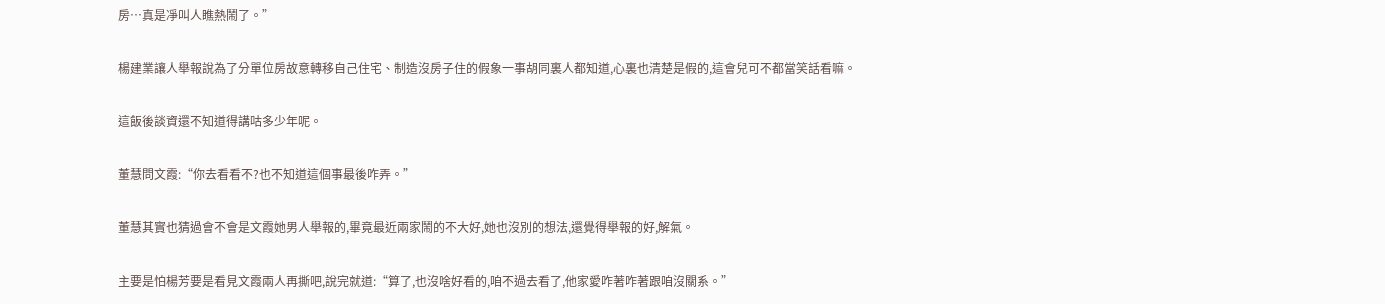房…真是凈叫人瞧熱鬧了。”

楊建業讓人舉報說為了分單位房故意轉移自己住宅、制造沒房子住的假象一事胡同裏人都知道,心裏也清楚是假的,這會兒可不都當笑話看嘛。

這飯後談資還不知道得講咕多少年呢。

董慧問文霞:“你去看看不?也不知道這個事最後咋弄。”

董慧其實也猜過會不會是文霞她男人舉報的,畢竟最近兩家鬧的不大好,她也沒別的想法,還覺得舉報的好,解氣。

主要是怕楊芳要是看見文霞兩人再撕吧,說完就道:“算了,也沒啥好看的,咱不過去看了,他家愛咋著咋著跟咱沒關系。”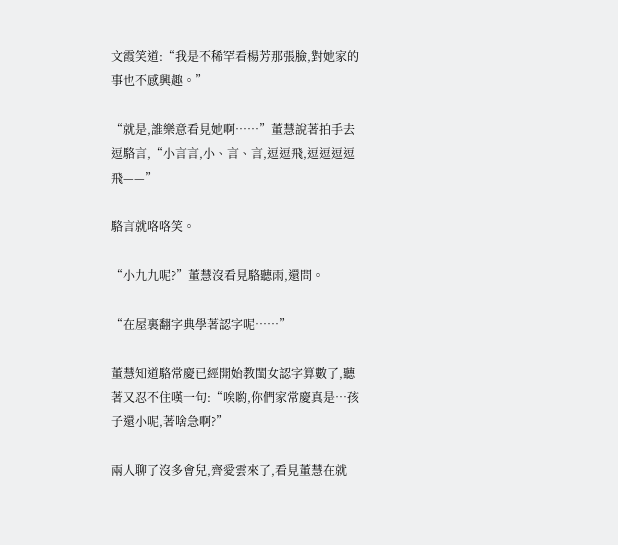文霞笑道:“我是不稀罕看楊芳那張臉,對她家的事也不感興趣。”

“就是,誰樂意看見她啊……”董慧說著拍手去逗駱言,“小言言,小、言、言,逗逗飛,逗逗逗逗飛——”

駱言就咯咯笑。

“小九九呢?”董慧沒看見駱聽雨,還問。

“在屋裏翻字典學著認字呢……”

董慧知道駱常慶已經開始教閨女認字算數了,聽著又忍不住嘆一句:“唉喲,你們家常慶真是…孩子還小呢,著啥急啊?”

兩人聊了沒多會兒,齊愛雲來了,看見董慧在就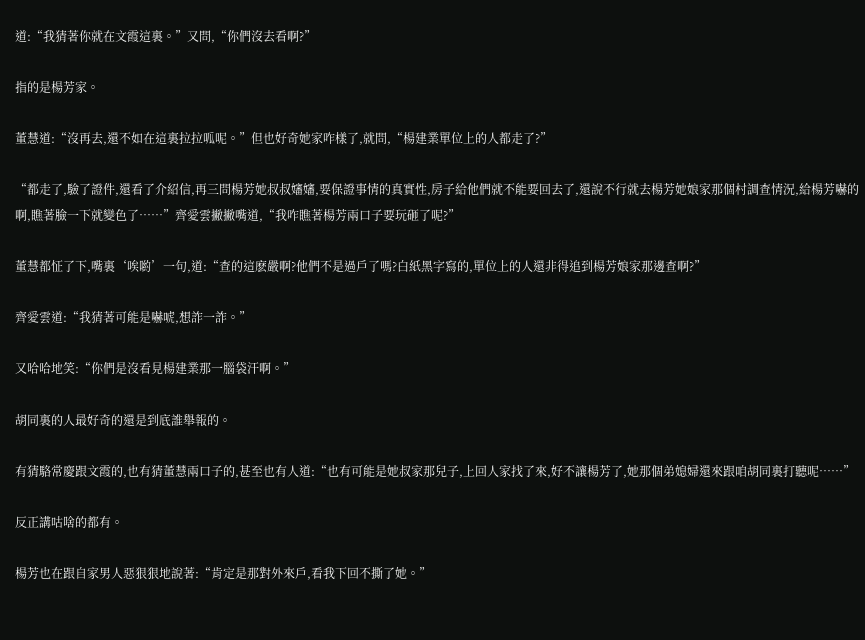道:“我猜著你就在文霞這裏。”又問,“你們沒去看啊?”

指的是楊芳家。

董慧道:“沒再去,還不如在這裏拉拉呱呢。”但也好奇她家咋樣了,就問,“楊建業單位上的人都走了?”

“都走了,驗了證件,還看了介紹信,再三問楊芳她叔叔嬸嬸,要保證事情的真實性,房子給他們就不能要回去了,還說不行就去楊芳她娘家那個村調查情況,給楊芳嚇的啊,瞧著臉一下就變色了……”齊愛雲撇撇嘴道,“我咋瞧著楊芳兩口子要玩砸了呢?”

董慧都怔了下,嘴裏‘唉喲’一句,道:“查的這麽嚴啊?他們不是過戶了嗎?白紙黑字寫的,單位上的人還非得追到楊芳娘家那邊查啊?”

齊愛雲道:“我猜著可能是嚇唬,想詐一詐。”

又哈哈地笑:“你們是沒看見楊建業那一腦袋汗啊。”

胡同裏的人最好奇的還是到底誰舉報的。

有猜駱常慶跟文霞的,也有猜董慧兩口子的,甚至也有人道:“也有可能是她叔家那兒子,上回人家找了來,好不讓楊芳了,她那個弟媳婦還來跟咱胡同裏打聽呢……”

反正講咕啥的都有。

楊芳也在跟自家男人惡狠狠地說著:“肯定是那對外來戶,看我下回不撕了她。”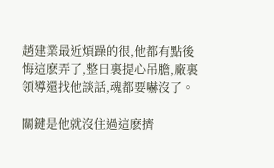趙建業最近煩躁的很,他都有點後悔這麽弄了,整日裏提心吊膽,廠裏領導還找他談話,魂都要嚇沒了。

關鍵是他就沒住過這麽擠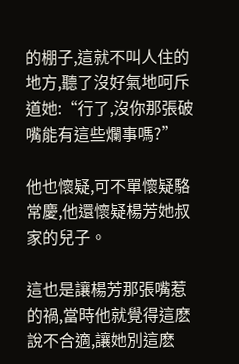的棚子,這就不叫人住的地方,聽了沒好氣地呵斥道她:“行了,沒你那張破嘴能有這些爛事嗎?”

他也懷疑,可不單懷疑駱常慶,他還懷疑楊芳她叔家的兒子。

這也是讓楊芳那張嘴惹的禍,當時他就覺得這麽說不合適,讓她別這麽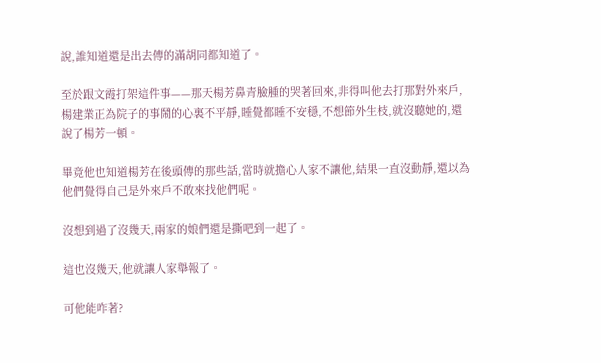說,誰知道還是出去傳的滿胡同都知道了。

至於跟文霞打架這件事——那天楊芳鼻青臉腫的哭著回來,非得叫他去打那對外來戶,楊建業正為院子的事鬧的心裏不平靜,睡覺都睡不安穩,不想節外生枝,就沒聽她的,還說了楊芳一頓。

畢竟他也知道楊芳在後頭傳的那些話,當時就擔心人家不讓他,結果一直沒動靜,還以為他們覺得自己是外來戶不敢來找他們呢。

沒想到過了沒幾天,兩家的娘們還是撕吧到一起了。

這也沒幾天,他就讓人家舉報了。

可他能咋著?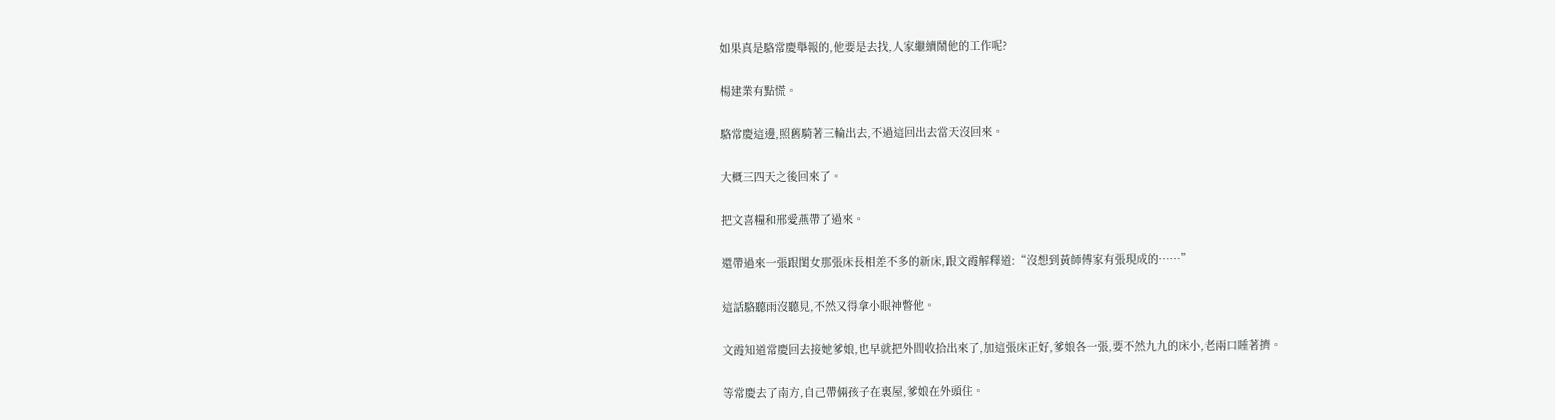如果真是駱常慶舉報的,他要是去找,人家繼續鬧他的工作呢?

楊建業有點慌。

駱常慶這邊,照舊騎著三輪出去,不過這回出去當天沒回來。

大概三四天之後回來了。

把文喜糧和邢愛燕帶了過來。

還帶過來一張跟閨女那張床長相差不多的新床,跟文霞解釋道:“沒想到黃師傅家有張現成的……”

這話駱聽雨沒聽見,不然又得拿小眼神瞥他。

文霞知道常慶回去接她爹娘,也早就把外間收拾出來了,加這張床正好,爹娘各一張,要不然九九的床小,老兩口睡著擠。

等常慶去了南方,自己帶倆孩子在裏屋,爹娘在外頭住。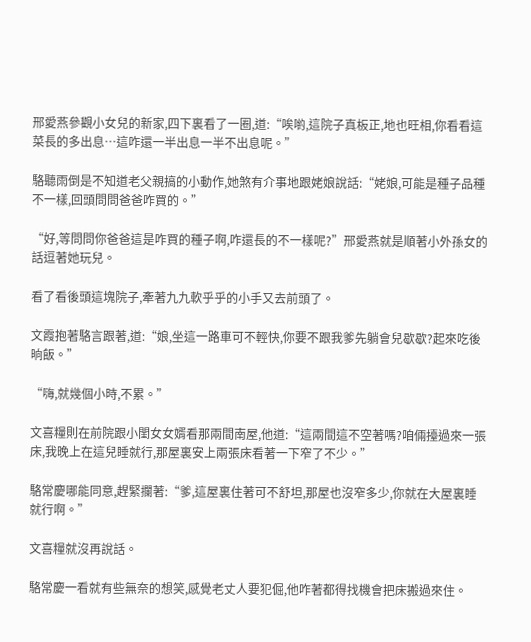邢愛燕參觀小女兒的新家,四下裏看了一圈,道:“唉喲,這院子真板正,地也旺相,你看看這菜長的多出息…這咋還一半出息一半不出息呢。”

駱聽雨倒是不知道老父親搞的小動作,她煞有介事地跟姥娘說話:“姥娘,可能是種子品種不一樣,回頭問問爸爸咋買的。”

“好,等問問你爸爸這是咋買的種子啊,咋還長的不一樣呢?”邢愛燕就是順著小外孫女的話逗著她玩兒。

看了看後頭這塊院子,牽著九九軟乎乎的小手又去前頭了。

文霞抱著駱言跟著,道:“娘,坐這一路車可不輕快,你要不跟我爹先躺會兒歇歇?起來吃後晌飯。”

“嗨,就幾個小時,不累。”

文喜糧則在前院跟小閨女女婿看那兩間南屋,他道:“這兩間這不空著嗎?咱倆擡過來一張床,我晚上在這兒睡就行,那屋裏安上兩張床看著一下窄了不少。”

駱常慶哪能同意,趕緊攔著:“爹,這屋裏住著可不舒坦,那屋也沒窄多少,你就在大屋裏睡就行啊。”

文喜糧就沒再說話。

駱常慶一看就有些無奈的想笑,感覺老丈人要犯倔,他咋著都得找機會把床搬過來住。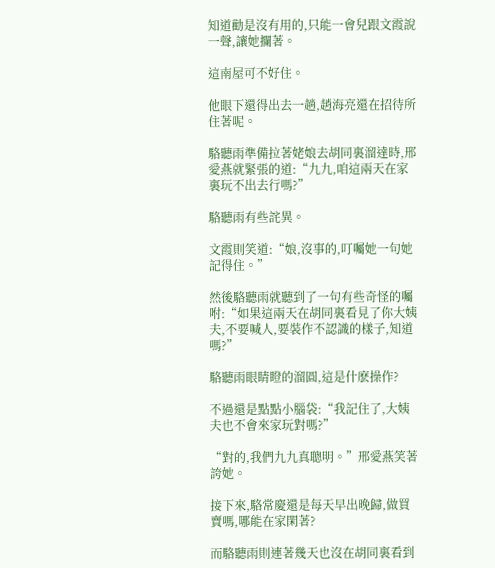知道勸是沒有用的,只能一會兒跟文霞說一聲,讓她攔著。

這南屋可不好住。

他眼下還得出去一趟,趙海亮還在招待所住著呢。

駱聽雨準備拉著姥娘去胡同裏溜達時,邢愛燕就緊張的道:“九九,咱這兩天在家裏玩不出去行嗎?”

駱聽雨有些詫異。

文霞則笑道:“娘,沒事的,叮囑她一句她記得住。”

然後駱聽雨就聽到了一句有些奇怪的囑咐:“如果這兩天在胡同裏看見了你大姨夫,不要喊人,要裝作不認識的樣子,知道嗎?”

駱聽雨眼睛瞪的溜圓,這是什麽操作?

不過還是點點小腦袋:“我記住了,大姨夫也不會來家玩對嗎?”

“對的,我們九九真聰明。”邢愛燕笑著誇她。

接下來,駱常慶還是每天早出晚歸,做買賣嗎,哪能在家閑著?

而駱聽雨則連著幾天也沒在胡同裏看到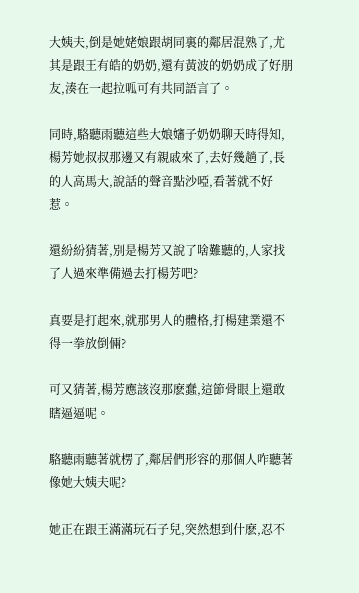大姨夫,倒是她姥娘跟胡同裏的鄰居混熟了,尤其是跟王有皓的奶奶,還有黃波的奶奶成了好朋友,湊在一起拉呱可有共同語言了。

同時,駱聽雨聽這些大娘嬸子奶奶聊天時得知,楊芳她叔叔那邊又有親戚來了,去好幾趟了,長的人高馬大,說話的聲音點沙啞,看著就不好惹。

還紛紛猜著,別是楊芳又說了啥難聽的,人家找了人過來準備過去打楊芳吧?

真要是打起來,就那男人的體格,打楊建業還不得一拳放倒倆?

可又猜著,楊芳應該沒那麽蠢,這節骨眼上還敢瞎逼逼呢。

駱聽雨聽著就楞了,鄰居們形容的那個人咋聽著像她大姨夫呢?

她正在跟王滿滿玩石子兒,突然想到什麽,忍不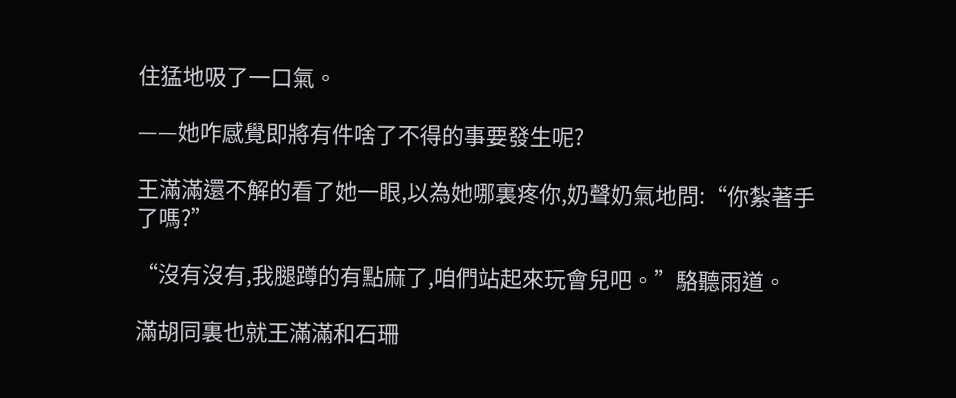住猛地吸了一口氣。

——她咋感覺即將有件啥了不得的事要發生呢?

王滿滿還不解的看了她一眼,以為她哪裏疼你,奶聲奶氣地問:“你紮著手了嗎?”

“沒有沒有,我腿蹲的有點麻了,咱們站起來玩會兒吧。”駱聽雨道。

滿胡同裏也就王滿滿和石珊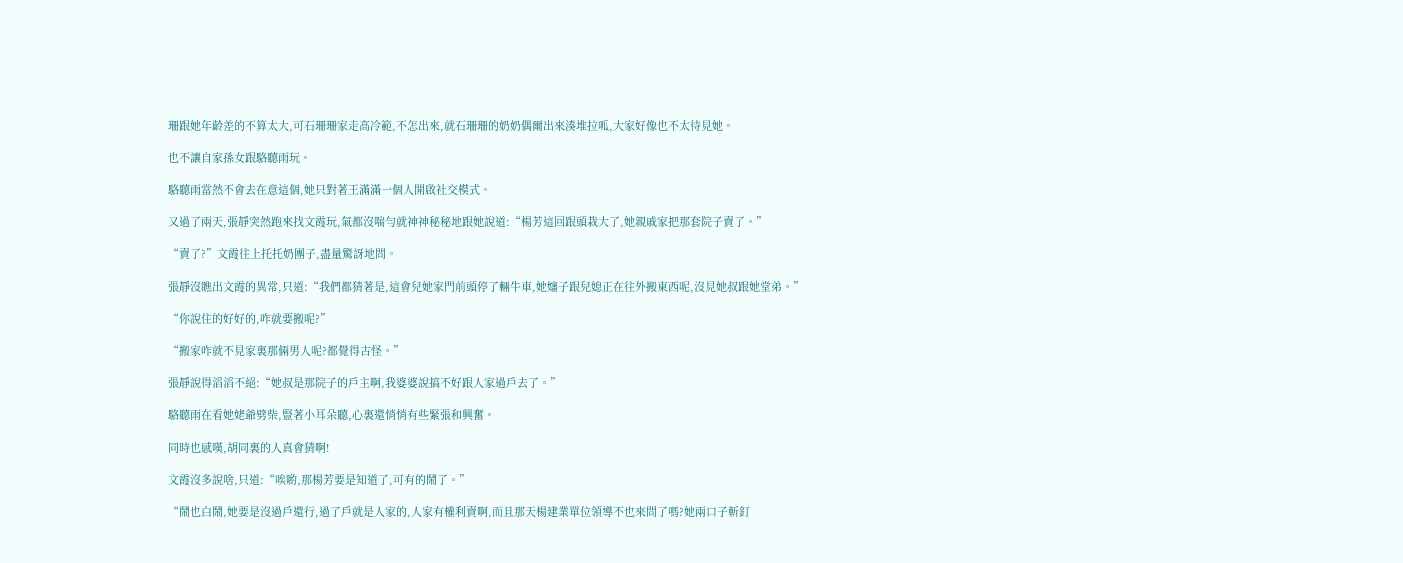珊跟她年齡差的不算太大,可石珊珊家走高冷範,不怎出來,就石珊珊的奶奶偶爾出來湊堆拉呱,大家好像也不太待見她。

也不讓自家孫女跟駱聽雨玩。

駱聽雨當然不會去在意這個,她只對著王滿滿一個人開啟社交模式。

又過了兩天,張靜突然跑來找文霞玩,氣都沒喘勻就神神秘秘地跟她說道:“楊芳這回跟頭栽大了,她親戚家把那套院子賣了。”

“賣了?”文霞往上托托奶團子,盡量驚訝地問。

張靜沒瞧出文霞的異常,只道:“我們都猜著是,這會兒她家門前頭停了輛牛車,她嬸子跟兒媳正在往外搬東西呢,沒見她叔跟她堂弟。”

“你說住的好好的,咋就要搬呢?”

“搬家咋就不見家裏那倆男人呢?都覺得古怪。”

張靜說得滔滔不絕:“她叔是那院子的戶主啊,我婆婆說搞不好跟人家過戶去了。”

駱聽雨在看她姥爺劈柴,豎著小耳朵聽,心裏還悄悄有些緊張和興奮。

同時也感嘆,胡同裏的人真會猜啊!

文霞沒多說啥,只道:“唉喲,那楊芳要是知道了,可有的鬧了。”

“鬧也白鬧,她要是沒過戶還行,過了戶就是人家的,人家有權利賣啊,而且那天楊建業單位領導不也來問了嗎?她兩口子斬釘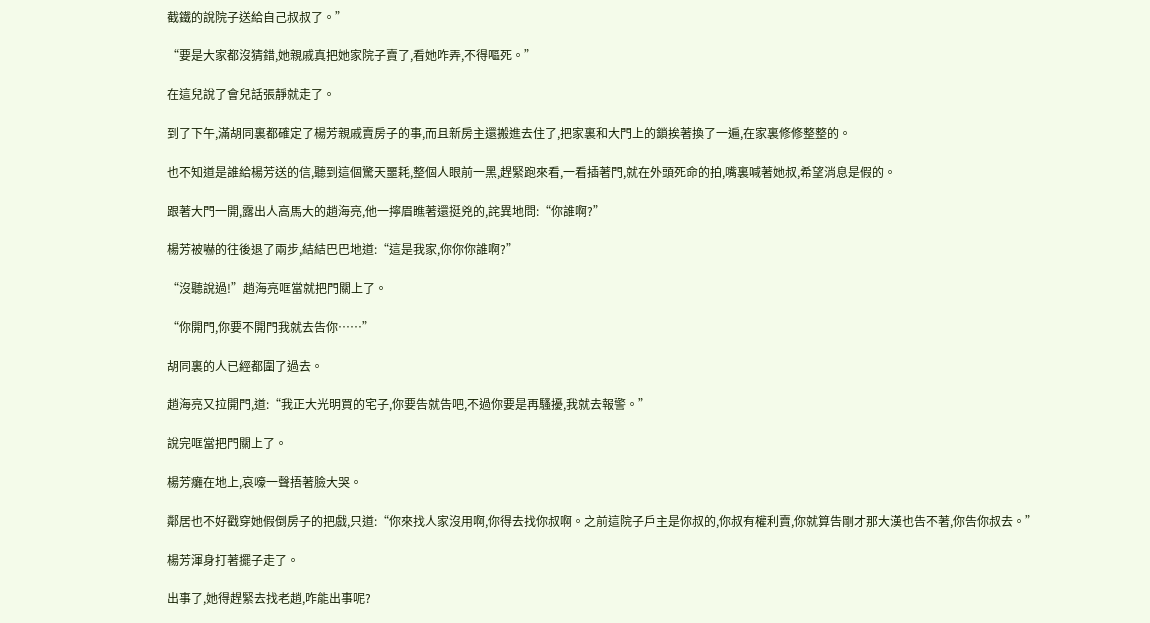截鐵的說院子送給自己叔叔了。”

“要是大家都沒猜錯,她親戚真把她家院子賣了,看她咋弄,不得嘔死。”

在這兒說了會兒話張靜就走了。

到了下午,滿胡同裏都確定了楊芳親戚賣房子的事,而且新房主還搬進去住了,把家裏和大門上的鎖挨著換了一遍,在家裏修修整整的。

也不知道是誰給楊芳送的信,聽到這個驚天噩耗,整個人眼前一黑,趕緊跑來看,一看插著門,就在外頭死命的拍,嘴裏喊著她叔,希望消息是假的。

跟著大門一開,露出人高馬大的趙海亮,他一擰眉瞧著還挺兇的,詫異地問:“你誰啊?”

楊芳被嚇的往後退了兩步,結結巴巴地道:“這是我家,你你你誰啊?”

“沒聽說過!”趙海亮哐當就把門關上了。

“你開門,你要不開門我就去告你……”

胡同裏的人已經都圍了過去。

趙海亮又拉開門,道:“我正大光明買的宅子,你要告就告吧,不過你要是再騷擾,我就去報警。”

說完哐當把門關上了。

楊芳癱在地上,哀嚎一聲捂著臉大哭。

鄰居也不好戳穿她假倒房子的把戲,只道:“你來找人家沒用啊,你得去找你叔啊。之前這院子戶主是你叔的,你叔有權利賣,你就算告剛才那大漢也告不著,你告你叔去。”

楊芳渾身打著擺子走了。

出事了,她得趕緊去找老趙,咋能出事呢?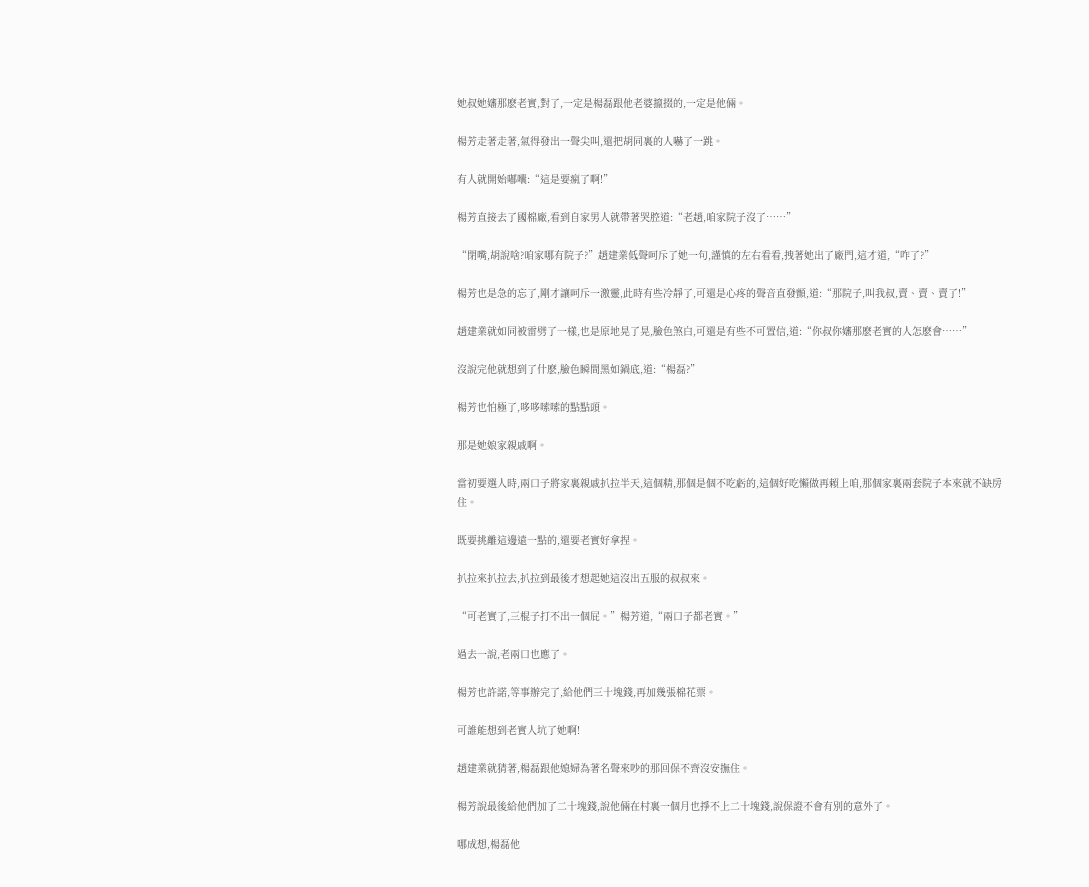她叔她嬸那麽老實,對了,一定是楊磊跟他老婆攛掇的,一定是他倆。

楊芳走著走著,氣得發出一聲尖叫,還把胡同裏的人嚇了一跳。

有人就開始嘟囔:“這是要瘋了啊!”

楊芳直接去了國棉廠,看到自家男人就帶著哭腔道:“老趙,咱家院子沒了……”

“閉嘴,胡說啥?咱家哪有院子?”趙建業低聲呵斥了她一句,謹慎的左右看看,拽著她出了廠門,這才道,“咋了?”

楊芳也是急的忘了,剛才讓呵斥一激靈,此時有些冷靜了,可還是心疼的聲音直發顫,道:“那院子,叫我叔,賣、賣、賣了!”

趙建業就如同被雷劈了一樣,也是原地晃了晃,臉色煞白,可還是有些不可置信,道:“你叔你嬸那麽老實的人怎麽會……”

沒說完他就想到了什麽,臉色瞬間黑如鍋底,道:“楊磊?”

楊芳也怕極了,哆哆嗦嗦的點點頭。

那是她娘家親戚啊。

當初要選人時,兩口子將家裏親戚扒拉半天,這個精,那個是個不吃虧的,這個好吃懶做再賴上咱,那個家裏兩套院子本來就不缺房住。

既要挑離這邊遠一點的,還要老實好拿捏。

扒拉來扒拉去,扒拉到最後才想起她這沒出五服的叔叔來。

“可老實了,三棍子打不出一個屁。”楊芳道,“兩口子都老實。”

過去一說,老兩口也應了。

楊芳也許諾,等事辦完了,給他們三十塊錢,再加幾張棉花票。

可誰能想到老實人坑了她啊!

趙建業就猜著,楊磊跟他媳婦為著名聲來吵的那回保不齊沒安撫住。

楊芳說最後給他們加了二十塊錢,說他倆在村裏一個月也掙不上二十塊錢,說保證不會有別的意外了。

哪成想,楊磊他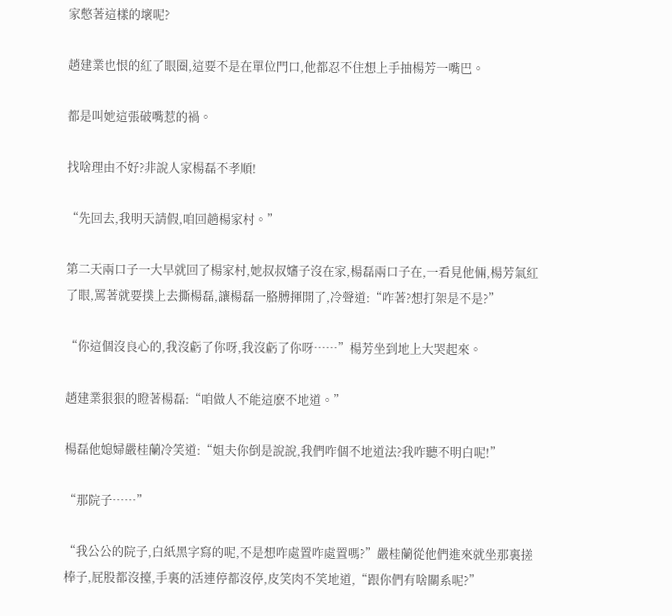家憋著這樣的壞呢?

趙建業也恨的紅了眼圈,這要不是在單位門口,他都忍不住想上手抽楊芳一嘴巴。

都是叫她這張破嘴惹的禍。

找啥理由不好?非說人家楊磊不孝順!

“先回去,我明天請假,咱回趟楊家村。”

第二天兩口子一大早就回了楊家村,她叔叔嬸子沒在家,楊磊兩口子在,一看見他倆,楊芳氣紅了眼,罵著就要撲上去撕楊磊,讓楊磊一胳膊揮開了,冷聲道:“咋著?想打架是不是?”

“你這個沒良心的,我沒虧了你呀,我沒虧了你呀……”楊芳坐到地上大哭起來。

趙建業狠狠的瞪著楊磊:“咱做人不能這麽不地道。”

楊磊他媳婦嚴桂蘭冷笑道:“姐夫你倒是說說,我們咋個不地道法?我咋聽不明白呢!”

“那院子……”

“我公公的院子,白紙黑字寫的呢,不是想咋處置咋處置嗎?”嚴桂蘭從他們進來就坐那裏搓棒子,屁股都沒擡,手裏的活連停都沒停,皮笑肉不笑地道,“跟你們有啥關系呢?”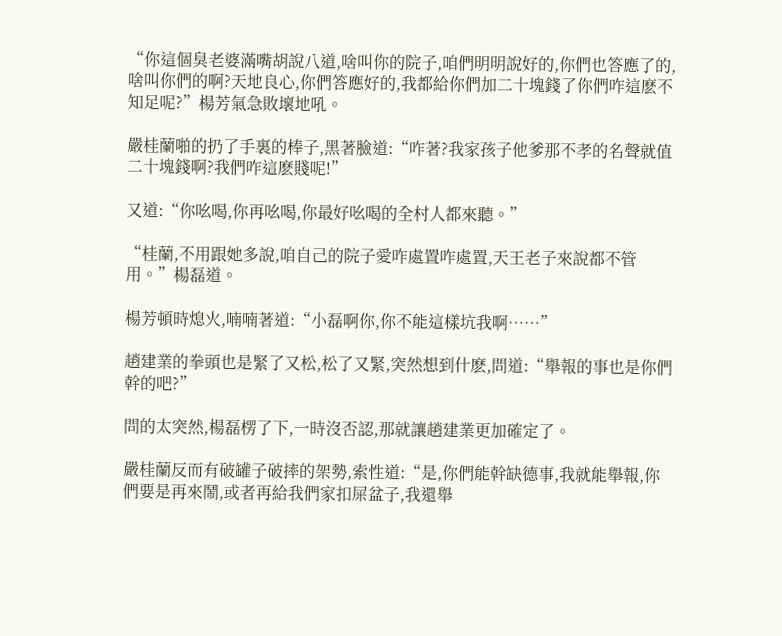“你這個臭老婆滿嘴胡說八道,啥叫你的院子,咱們明明說好的,你們也答應了的,啥叫你們的啊?天地良心,你們答應好的,我都給你們加二十塊錢了你們咋這麽不知足呢?”楊芳氣急敗壞地吼。

嚴桂蘭啪的扔了手裏的棒子,黑著臉道:“咋著?我家孩子他爹那不孝的名聲就值二十塊錢啊?我們咋這麽賤呢!”

又道:“你吆喝,你再吆喝,你最好吆喝的全村人都來聽。”

“桂蘭,不用跟她多說,咱自己的院子愛咋處置咋處置,天王老子來說都不管用。”楊磊道。

楊芳頓時熄火,喃喃著道:“小磊啊你,你不能這樣坑我啊……”

趙建業的拳頭也是緊了又松,松了又緊,突然想到什麽,問道:“舉報的事也是你們幹的吧?”

問的太突然,楊磊楞了下,一時沒否認,那就讓趙建業更加確定了。

嚴桂蘭反而有破罐子破摔的架勢,索性道:“是,你們能幹缺德事,我就能舉報,你們要是再來鬧,或者再給我們家扣屎盆子,我還舉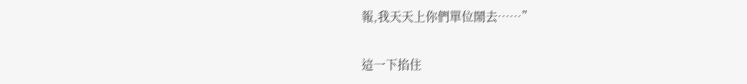報,我天天上你們單位鬧去……”

這一下掐住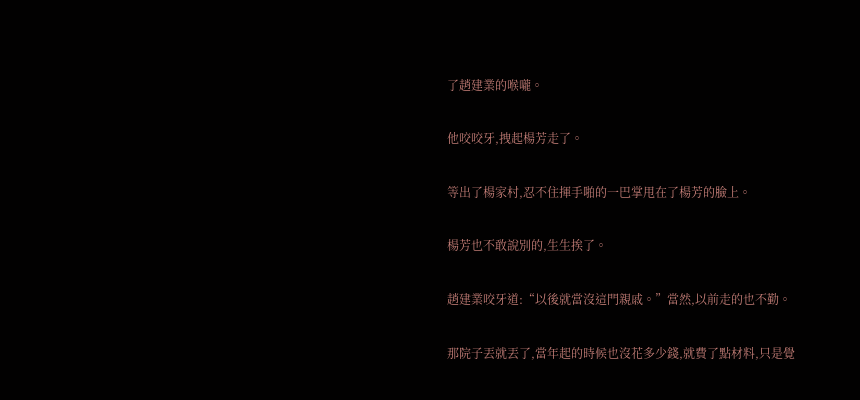了趙建業的喉嚨。

他咬咬牙,拽起楊芳走了。

等出了楊家村,忍不住揮手啪的一巴掌甩在了楊芳的臉上。

楊芳也不敢說別的,生生挨了。

趙建業咬牙道:“以後就當沒這門親戚。”當然,以前走的也不勤。

那院子丟就丟了,當年起的時候也沒花多少錢,就費了點材料,只是覺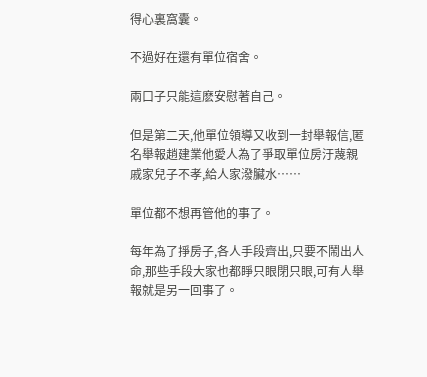得心裏窩囊。

不過好在還有單位宿舍。

兩口子只能這麽安慰著自己。

但是第二天,他單位領導又收到一封舉報信,匿名舉報趙建業他愛人為了爭取單位房汙蔑親戚家兒子不孝,給人家潑臟水……

單位都不想再管他的事了。

每年為了掙房子,各人手段齊出,只要不鬧出人命,那些手段大家也都睜只眼閉只眼,可有人舉報就是另一回事了。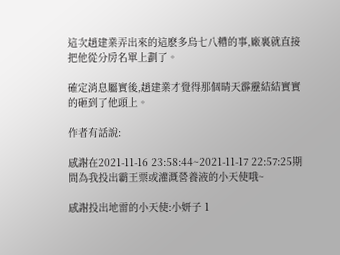這次趙建業弄出來的這麽多烏七八糟的事,廠裏就直接把他從分房名單上劃了。

確定消息屬實後,趙建業才覺得那個晴天霹靂結結實實的砸到了他頭上。

作者有話說:

感謝在2021-11-16 23:58:44~2021-11-17 22:57:25期間為我投出霸王票或灌溉營養液的小天使哦~

感謝投出地雷的小天使:小妍子 1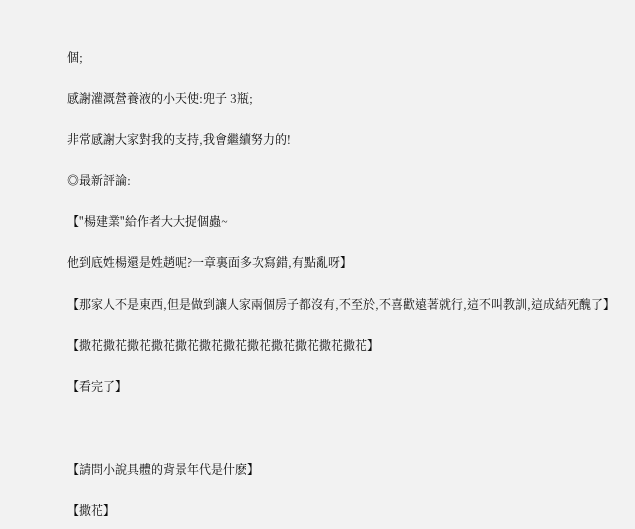個;

感謝灌溉營養液的小天使:兜子 3瓶;

非常感謝大家對我的支持,我會繼續努力的!

◎最新評論:

【"楊建業"給作者大大捉個蟲~

他到底姓楊還是姓趙呢?一章裏面多次寫錯,有點亂呀】

【那家人不是東西,但是做到讓人家兩個房子都沒有,不至於,不喜歡遠著就行,這不叫教訓,這成結死醜了】

【撒花撒花撒花撒花撒花撒花撒花撒花撒花撒花撒花撒花】

【看完了】



【請問小說具體的背景年代是什麽】

【撒花】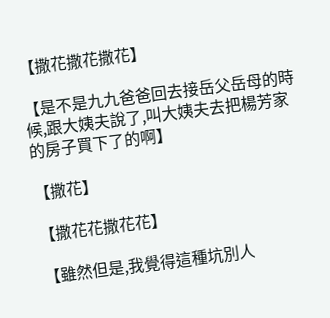【撒花撒花撒花】

【是不是九九爸爸回去接岳父岳母的時候,跟大姨夫說了,叫大姨夫去把楊芳家的房子買下了的啊】

【撒花】

【撒花花撒花花】

【雖然但是,我覺得這種坑別人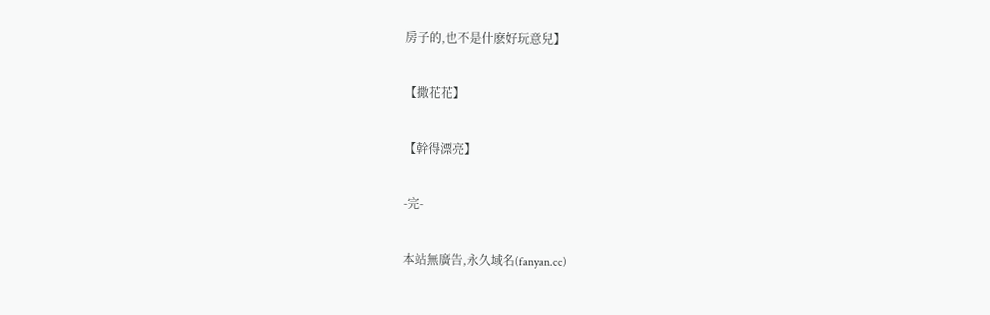房子的,也不是什麽好玩意兒】

【撒花花】

【幹得漂亮】

-完-

本站無廣告,永久域名(fanyan.cc)